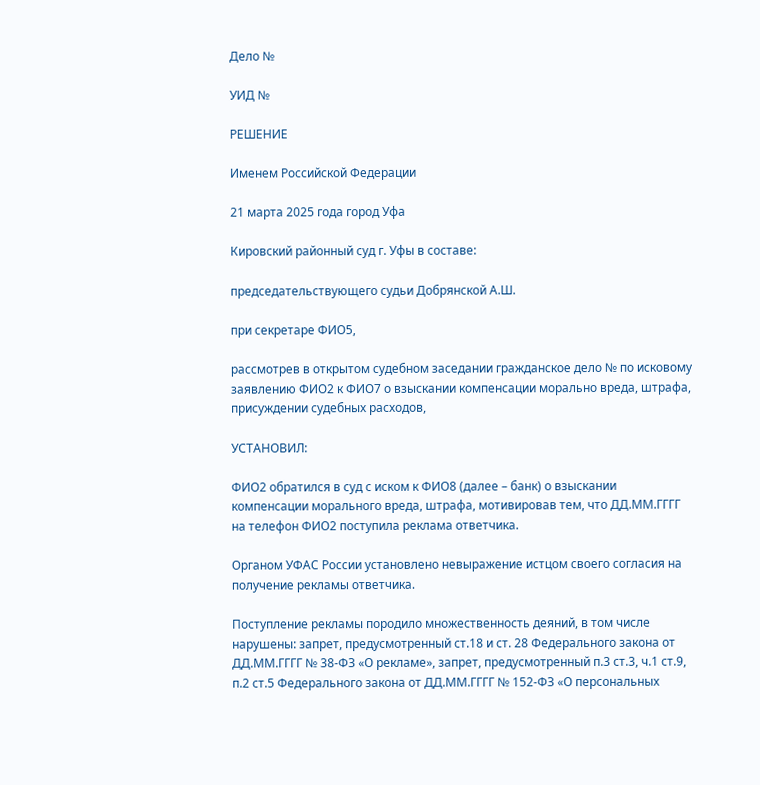Дело №

УИД №

РЕШЕНИЕ

Именем Российской Федерации

21 марта 2025 года город Уфа

Кировский районный суд г. Уфы в составе:

председательствующего судьи Добрянской А.Ш.

при секретаре ФИО5,

рассмотрев в открытом судебном заседании гражданское дело № по исковому заявлению ФИО2 к ФИО7 о взыскании компенсации морально вреда, штрафа, присуждении судебных расходов,

УСТАНОВИЛ:

ФИО2 обратился в суд с иском к ФИО8 (далее – банк) о взыскании компенсации морального вреда, штрафа, мотивировав тем, что ДД.ММ.ГГГГ на телефон ФИО2 поступила реклама ответчика.

Органом УФАС России установлено невыражение истцом своего согласия на получение рекламы ответчика.

Поступление рекламы породило множественность деяний, в том числе нарушены: запрет, предусмотренный ст.18 и ст. 28 Федерального закона от ДД.ММ.ГГГГ № 38-ФЗ «О рекламе», запрет, предусмотренный п.3 ст.3, ч.1 ст.9, п.2 ст.5 Федерального закона от ДД.ММ.ГГГГ № 152-ФЗ «О персональных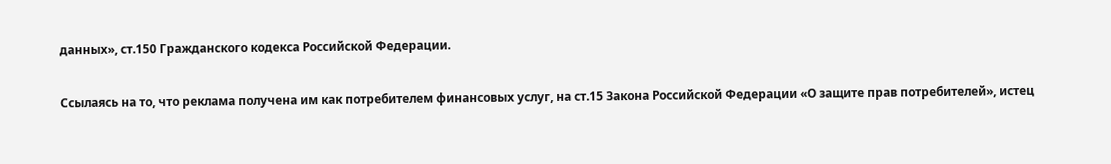данных», ст.150 Гражданского кодекса Российской Федерации.

Ссылаясь на то, что реклама получена им как потребителем финансовых услуг, на ст.15 Закона Российской Федерации «О защите прав потребителей», истец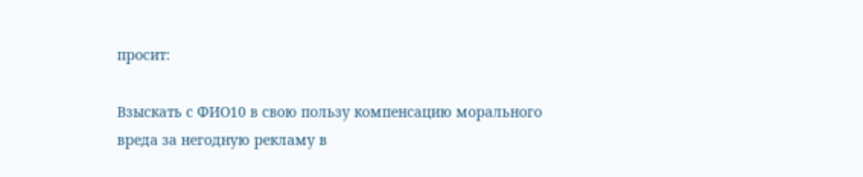просит:

Взыскать с ФИО10 в свою пользу компенсацию морального вреда за негодную рекламу в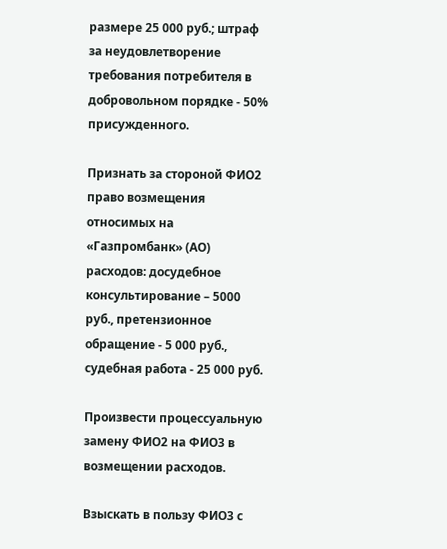размере 25 000 руб.; штраф за неудовлетворение требования потребителя в добровольном порядке - 50% присужденного.

Признать за стороной ФИО2 право возмещения относимых на «Газпромбанк» (АО) расходов: досудебное консультирование – 5000 руб., претензионное обращение - 5 000 руб., судебная работа - 25 000 руб.

Произвести процессуальную замену ФИО2 на ФИО3 в возмещении расходов.

Взыскать в пользу ФИО3 с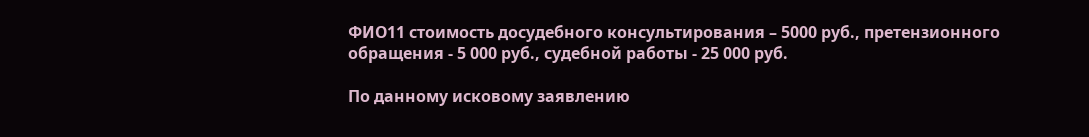ФИО11 стоимость досудебного консультирования – 5000 руб., претензионного обращения - 5 000 руб., судебной работы - 25 000 руб.

По данному исковому заявлению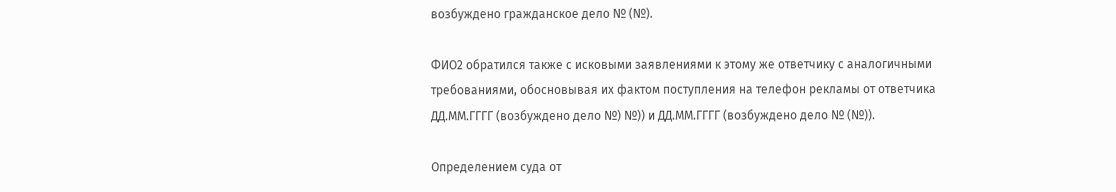возбуждено гражданское дело № (№).

ФИО2 обратился также с исковыми заявлениями к этому же ответчику с аналогичными требованиями, обосновывая их фактом поступления на телефон рекламы от ответчика ДД.ММ.ГГГГ (возбуждено дело №) №)) и ДД.ММ.ГГГГ (возбуждено дело № (№)).

Определением суда от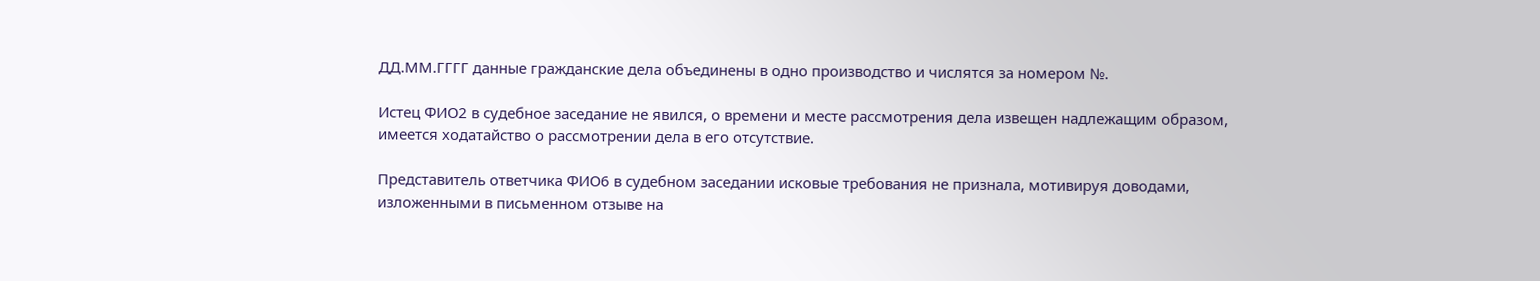ДД.ММ.ГГГГ данные гражданские дела объединены в одно производство и числятся за номером №.

Истец ФИО2 в судебное заседание не явился, о времени и месте рассмотрения дела извещен надлежащим образом, имеется ходатайство о рассмотрении дела в его отсутствие.

Представитель ответчика ФИО6 в судебном заседании исковые требования не признала, мотивируя доводами, изложенными в письменном отзыве на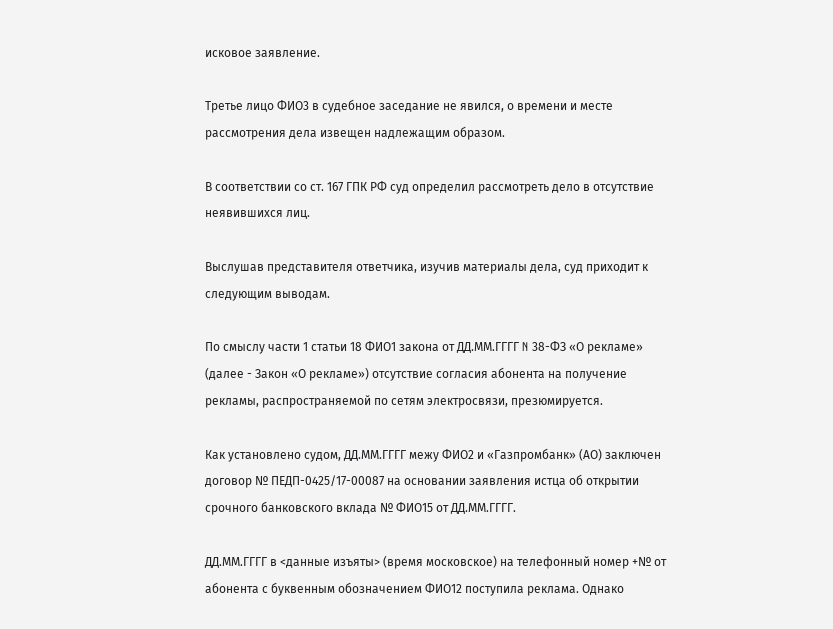исковое заявление.

Третье лицо ФИО3 в судебное заседание не явился, о времени и месте рассмотрения дела извещен надлежащим образом.

В соответствии со ст. 167 ГПК РФ суд определил рассмотреть дело в отсутствие неявившихся лиц.

Выслушав представителя ответчика, изучив материалы дела, суд приходит к следующим выводам.

По смыслу части 1 статьи 18 ФИО1 закона от ДД.ММ.ГГГГ N 38-ФЗ «О рекламе» (далее - Закон «О рекламе») отсутствие согласия абонента на получение рекламы, распространяемой по сетям электросвязи, презюмируется.

Как установлено судом, ДД.ММ.ГГГГ межу ФИО2 и «Газпромбанк» (АО) заключен договор № ПЕДП-0425/17-00087 на основании заявления истца об открытии срочного банковского вклада № ФИО15 от ДД.ММ.ГГГГ.

ДД.ММ.ГГГГ в <данные изъяты> (время московское) на телефонный номер +№ от абонента с буквенным обозначением ФИО12 поступила реклама. Однако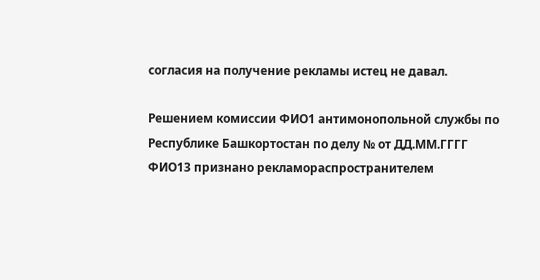согласия на получение рекламы истец не давал.

Решением комиссии ФИО1 антимонопольной службы по Республике Башкортостан по делу № от ДД.ММ.ГГГГ ФИО13 признано рекламораспространителем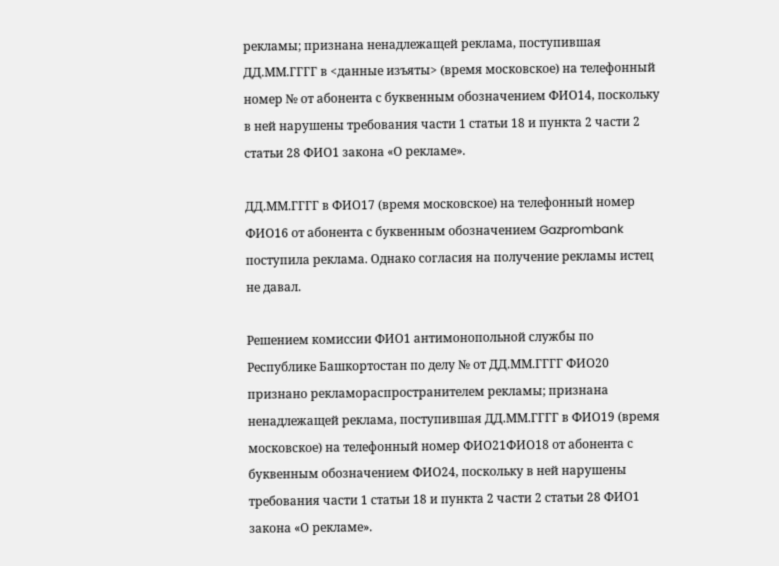рекламы; признана ненадлежащей реклама, поступившая ДД.ММ.ГГГГ в <данные изъяты> (время московское) на телефонный номер № от абонента с буквенным обозначением ФИО14, поскольку в ней нарушены требования части 1 статьи 18 и пункта 2 части 2 статьи 28 ФИО1 закона «О рекламе».

ДД.ММ.ГГГГ в ФИО17 (время московское) на телефонный номер ФИО16 от абонента с буквенным обозначением Gazprombank поступила реклама. Однако согласия на получение рекламы истец не давал.

Решением комиссии ФИО1 антимонопольной службы по Республике Башкортостан по делу № от ДД.ММ.ГГГГ ФИО20 признано рекламораспространителем рекламы; признана ненадлежащей реклама, поступившая ДД.ММ.ГГГГ в ФИО19 (время московское) на телефонный номер ФИО21ФИО18 от абонента с буквенным обозначением ФИО24, поскольку в ней нарушены требования части 1 статьи 18 и пункта 2 части 2 статьи 28 ФИО1 закона «О рекламе».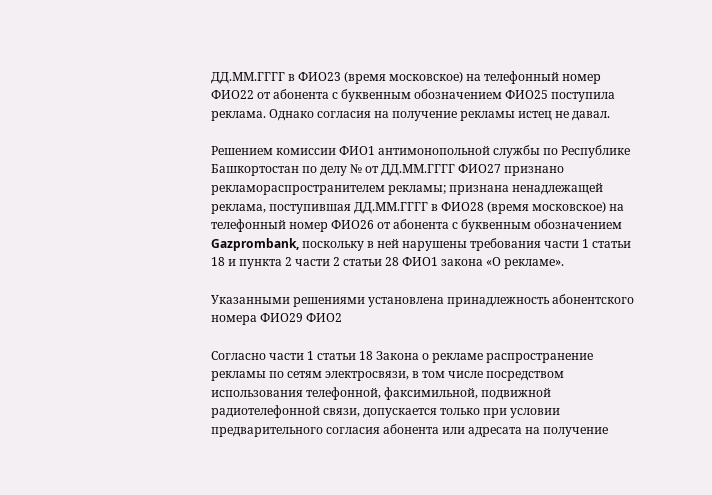ДД.ММ.ГГГГ в ФИО23 (время московское) на телефонный номер ФИО22 от абонента с буквенным обозначением ФИО25 поступила реклама. Однако согласия на получение рекламы истец не давал.

Решением комиссии ФИО1 антимонопольной службы по Республике Башкортостан по делу № от ДД.ММ.ГГГГ ФИО27 признано рекламораспространителем рекламы; признана ненадлежащей реклама, поступившая ДД.ММ.ГГГГ в ФИО28 (время московское) на телефонный номер ФИО26 от абонента с буквенным обозначением Gazprombank, поскольку в ней нарушены требования части 1 статьи 18 и пункта 2 части 2 статьи 28 ФИО1 закона «О рекламе».

Указанными решениями установлена принадлежность абонентского номера ФИО29 ФИО2

Согласно части 1 статьи 18 Закона о рекламе распространение рекламы по сетям электросвязи, в том числе посредством использования телефонной, факсимильной, подвижной радиотелефонной связи, допускается только при условии предварительного согласия абонента или адресата на получение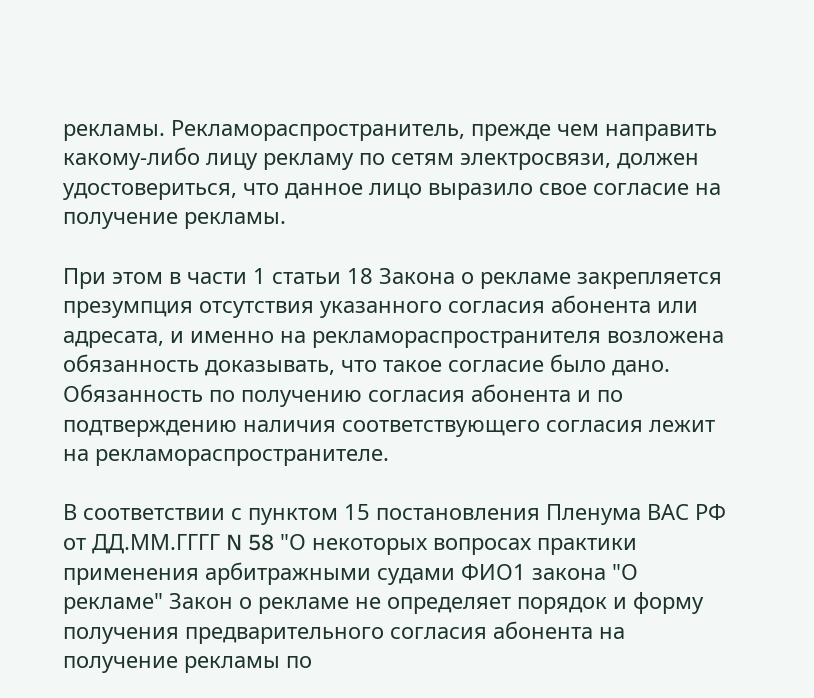рекламы. Рекламораспространитель, прежде чем направить какому-либо лицу рекламу по сетям электросвязи, должен удостовериться, что данное лицо выразило свое согласие на получение рекламы.

При этом в части 1 статьи 18 Закона о рекламе закрепляется презумпция отсутствия указанного согласия абонента или адресата, и именно на рекламораспространителя возложена обязанность доказывать, что такое согласие было дано. Обязанность по получению согласия абонента и по подтверждению наличия соответствующего согласия лежит на рекламораспространителе.

В соответствии с пунктом 15 постановления Пленума ВАС РФ от ДД.ММ.ГГГГ N 58 "О некоторых вопросах практики применения арбитражными судами ФИО1 закона "О рекламе" Закон о рекламе не определяет порядок и форму получения предварительного согласия абонента на получение рекламы по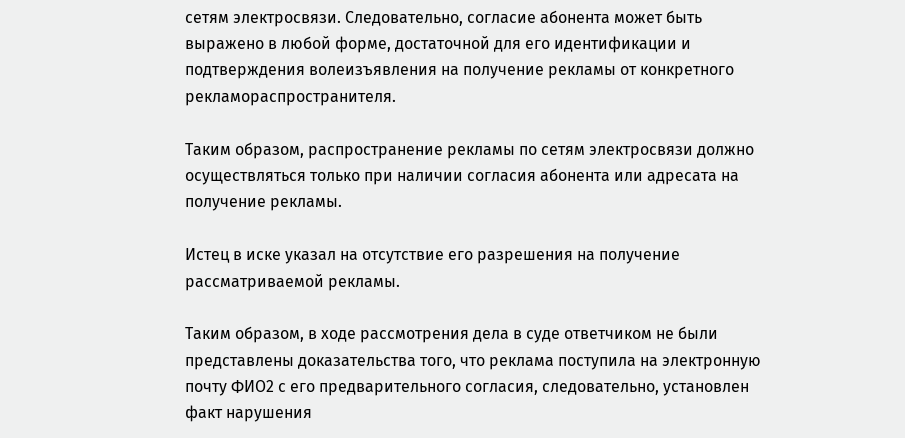сетям электросвязи. Следовательно, согласие абонента может быть выражено в любой форме, достаточной для его идентификации и подтверждения волеизъявления на получение рекламы от конкретного рекламораспространителя.

Таким образом, распространение рекламы по сетям электросвязи должно осуществляться только при наличии согласия абонента или адресата на получение рекламы.

Истец в иске указал на отсутствие его разрешения на получение рассматриваемой рекламы.

Таким образом, в ходе рассмотрения дела в суде ответчиком не были представлены доказательства того, что реклама поступила на электронную почту ФИО2 с его предварительного согласия, следовательно, установлен факт нарушения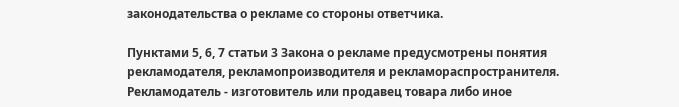законодательства о рекламе со стороны ответчика.

Пунктами 5, 6, 7 статьи 3 Закона о рекламе предусмотрены понятия рекламодателя, рекламопроизводителя и рекламораспространителя. Рекламодатель - изготовитель или продавец товара либо иное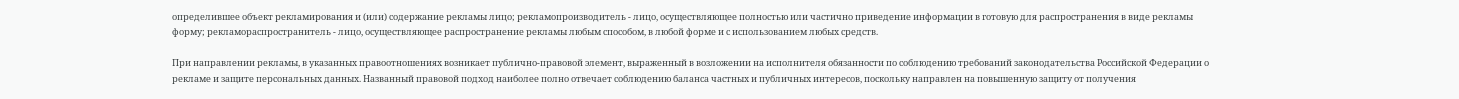определившее объект рекламирования и (или) содержание рекламы лицо; рекламопроизводитель - лицо, осуществляющее полностью или частично приведение информации в готовую для распространения в виде рекламы форму; рекламораспространитель - лицо, осуществляющее распространение рекламы любым способом, в любой форме и с использованием любых средств.

При направлении рекламы, в указанных правоотношениях возникает публично-правовой элемент, выраженный в возложении на исполнителя обязанности по соблюдению требований законодательства Российской Федерации о рекламе и защите персональных данных. Названный правовой подход наиболее полно отвечает соблюдению баланса частных и публичных интересов, поскольку направлен на повышенную защиту от получения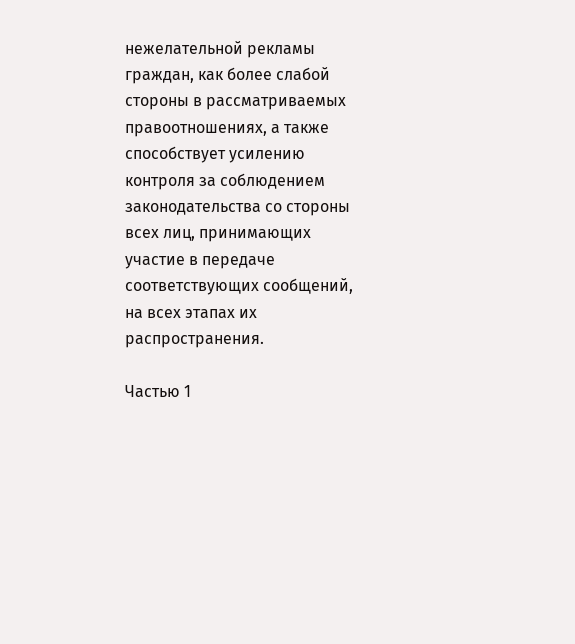нежелательной рекламы граждан, как более слабой стороны в рассматриваемых правоотношениях, а также способствует усилению контроля за соблюдением законодательства со стороны всех лиц, принимающих участие в передаче соответствующих сообщений, на всех этапах их распространения.

Частью 1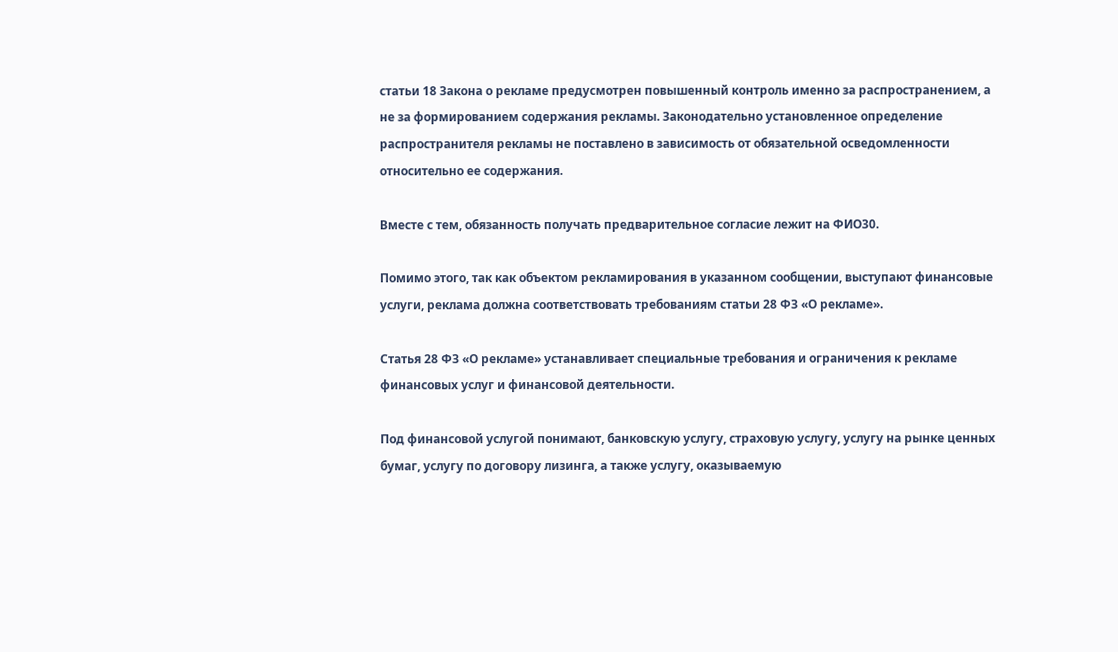статьи 18 Закона о рекламе предусмотрен повышенный контроль именно за распространением, а не за формированием содержания рекламы. Законодательно установленное определение распространителя рекламы не поставлено в зависимость от обязательной осведомленности относительно ее содержания.

Вместе с тем, обязанность получать предварительное согласие лежит на ФИО30.

Помимо этого, так как объектом рекламирования в указанном сообщении, выступают финансовые услуги, реклама должна соответствовать требованиям статьи 28 ФЗ «О рекламе».

Статья 28 ФЗ «О рекламе» устанавливает специальные требования и ограничения к рекламе финансовых услуг и финансовой деятельности.

Под финансовой услугой понимают, банковскую услугу, страховую услугу, услугу на рынке ценных бумаг, услугу по договору лизинга, а также услугу, оказываемую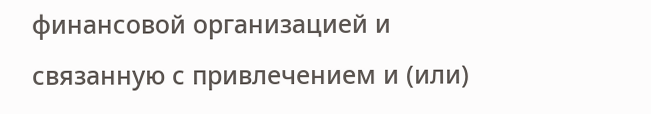финансовой организацией и связанную с привлечением и (или)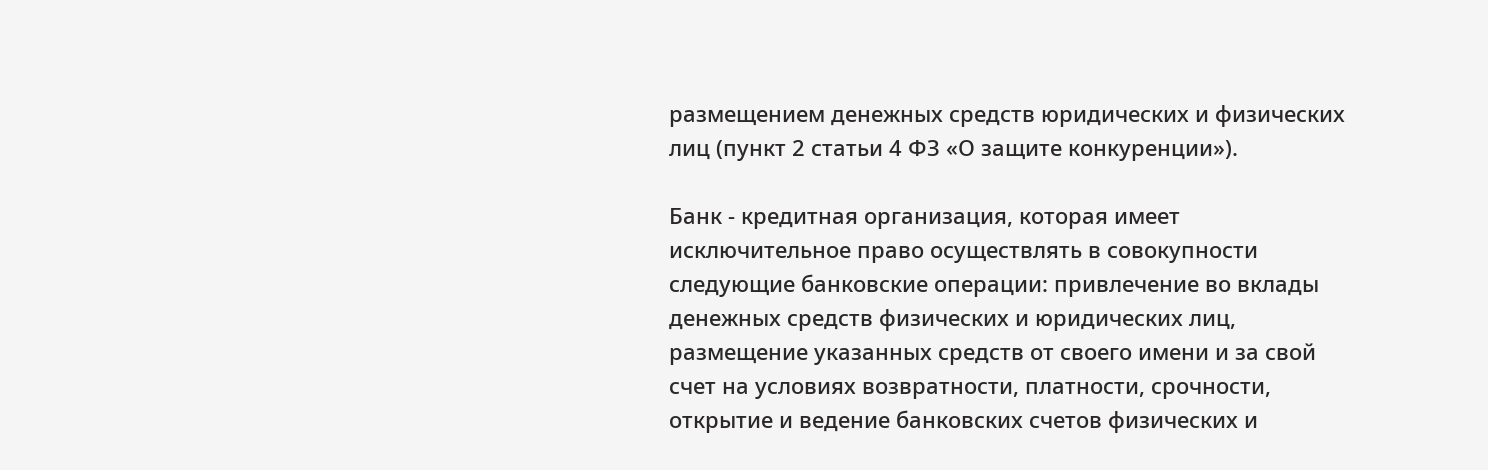размещением денежных средств юридических и физических лиц (пункт 2 статьи 4 ФЗ «О защите конкуренции»).

Банк - кредитная организация, которая имеет исключительное право осуществлять в совокупности следующие банковские операции: привлечение во вклады денежных средств физических и юридических лиц, размещение указанных средств от своего имени и за свой счет на условиях возвратности, платности, срочности, открытие и ведение банковских счетов физических и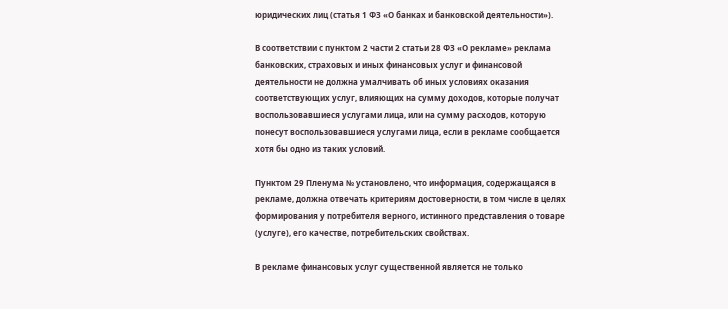юридических лиц (статья 1 ФЗ «О банках и банковской деятельности»).

В соответствии с пунктом 2 части 2 статьи 28 ФЗ «О рекламе» реклама банковских, страховых и иных финансовых услуг и финансовой деятельности не должна умалчивать об иных условиях оказания соответствующих услуг, влияющих на сумму доходов, которые получат воспользовавшиеся услугами лица, или на сумму расходов, которую понесут воспользовавшиеся услугами лица, если в рекламе сообщается хотя бы одно из таких условий.

Пунктом 29 Пленума № установлено, что информация, содержащаяся в рекламе, должна отвечать критериям достоверности, в том числе в целях формирования у потребителя верного, истинного представления о товаре (услуге), его качестве, потребительских свойствах.

В рекламе финансовых услуг существенной является не только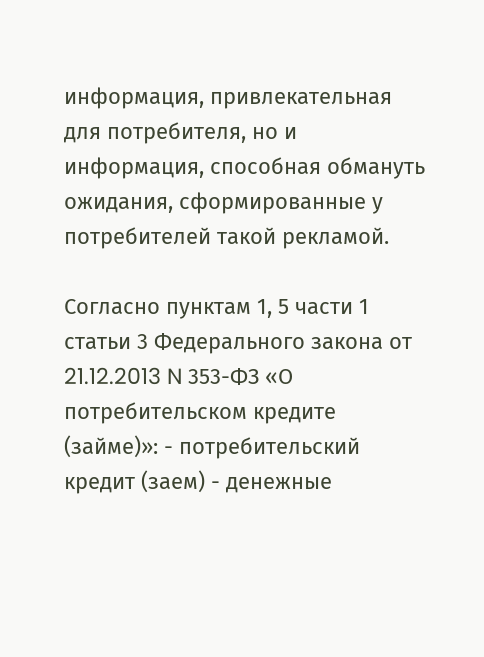информация, привлекательная для потребителя, но и информация, способная обмануть ожидания, сформированные у потребителей такой рекламой.

Согласно пунктам 1, 5 части 1 статьи 3 Федерального закона от 21.12.2013 N 353-ФЗ «О потребительском кредите (займе)»: - потребительский кредит (заем) - денежные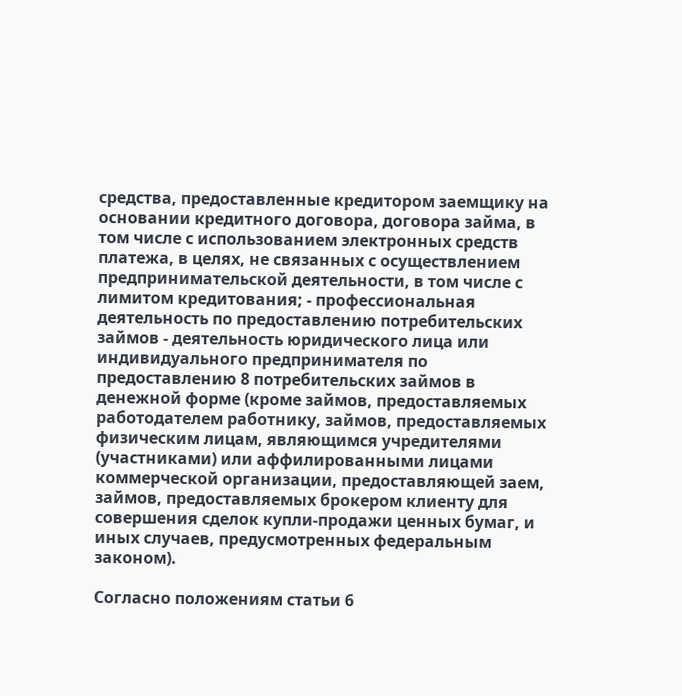средства, предоставленные кредитором заемщику на основании кредитного договора, договора займа, в том числе с использованием электронных средств платежа, в целях, не связанных с осуществлением предпринимательской деятельности, в том числе с лимитом кредитования; - профессиональная деятельность по предоставлению потребительских займов - деятельность юридического лица или индивидуального предпринимателя по предоставлению 8 потребительских займов в денежной форме (кроме займов, предоставляемых работодателем работнику, займов, предоставляемых физическим лицам, являющимся учредителями (участниками) или аффилированными лицами коммерческой организации, предоставляющей заем, займов, предоставляемых брокером клиенту для совершения сделок купли-продажи ценных бумаг, и иных случаев, предусмотренных федеральным законом).

Согласно положениям статьи 6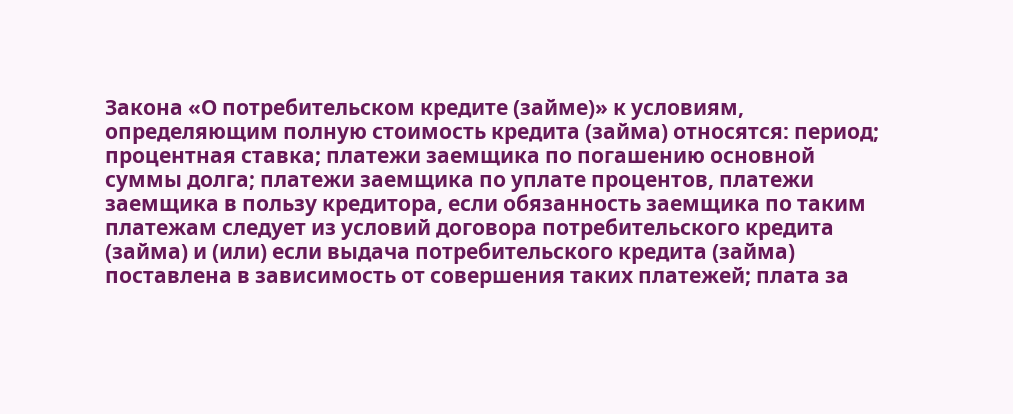Закона «О потребительском кредите (займе)» к условиям, определяющим полную стоимость кредита (займа) относятся: период; процентная ставка; платежи заемщика по погашению основной суммы долга; платежи заемщика по уплате процентов, платежи заемщика в пользу кредитора, если обязанность заемщика по таким платежам следует из условий договора потребительского кредита (займа) и (или) если выдача потребительского кредита (займа) поставлена в зависимость от совершения таких платежей; плата за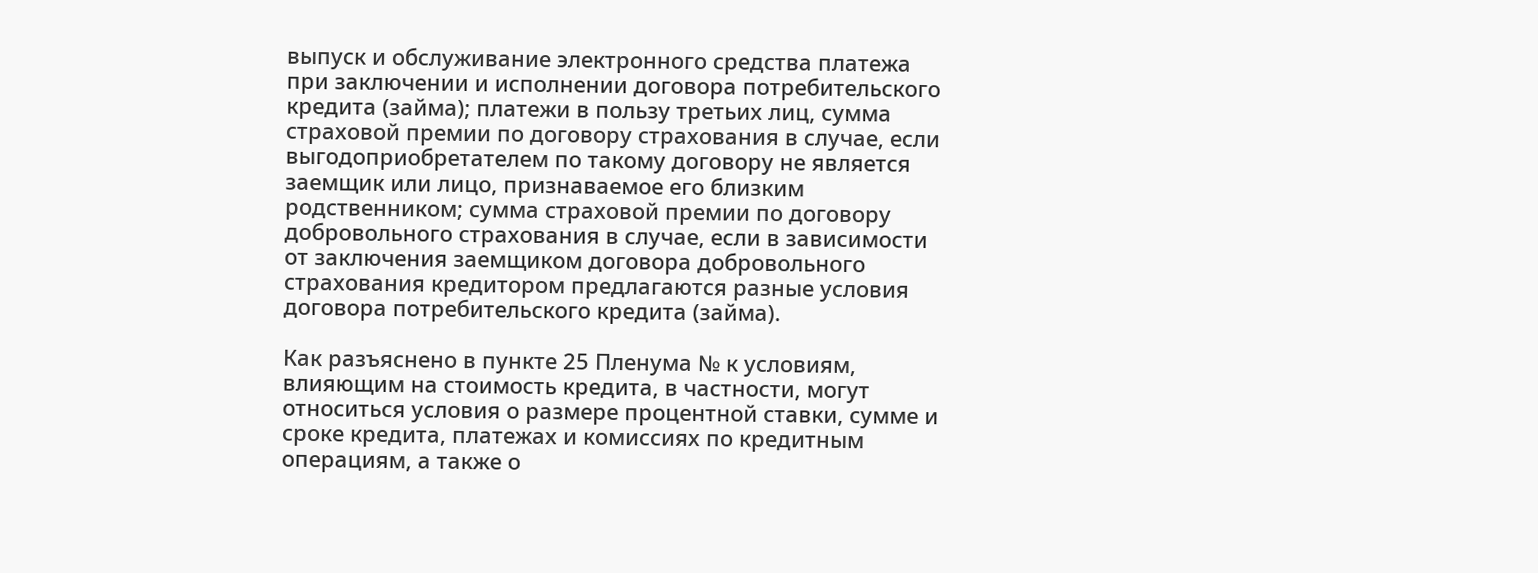выпуск и обслуживание электронного средства платежа при заключении и исполнении договора потребительского кредита (займа); платежи в пользу третьих лиц, сумма страховой премии по договору страхования в случае, если выгодоприобретателем по такому договору не является заемщик или лицо, признаваемое его близким родственником; сумма страховой премии по договору добровольного страхования в случае, если в зависимости от заключения заемщиком договора добровольного страхования кредитором предлагаются разные условия договора потребительского кредита (займа).

Как разъяснено в пункте 25 Пленума № к условиям, влияющим на стоимость кредита, в частности, могут относиться условия о размере процентной ставки, сумме и сроке кредита, платежах и комиссиях по кредитным операциям, а также о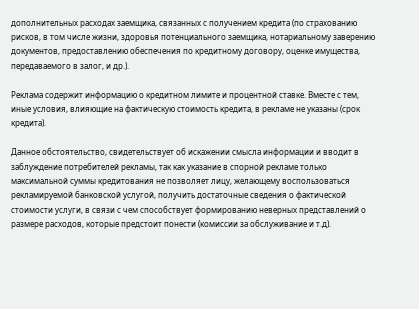дополнительных расходах заемщика, связанных с получением кредита (по страхованию рисков, в том числе жизни, здоровья потенциального заемщика, нотариальному заверению документов, предоставлению обеспечения по кредитному договору, оценке имущества, передаваемого в залог, и др.).

Реклама содержит информацию о кредитном лимите и процентной ставке. Вместе с тем, иные условия, влияющие на фактическую стоимость кредита, в рекламе не указаны (срок кредита).

Данное обстоятельство, свидетельствует об искажении смысла информации и вводит в заблуждение потребителей рекламы, так как указание в спорной рекламе только максимальной суммы кредитования не позволяет лицу, желающему воспользоваться рекламируемой банковской услугой, получить достаточные сведения о фактической стоимости услуги, в связи с чем способствует формированию неверных представлений о размере расходов, которые предстоит понести (комиссии за обслуживание и т.д).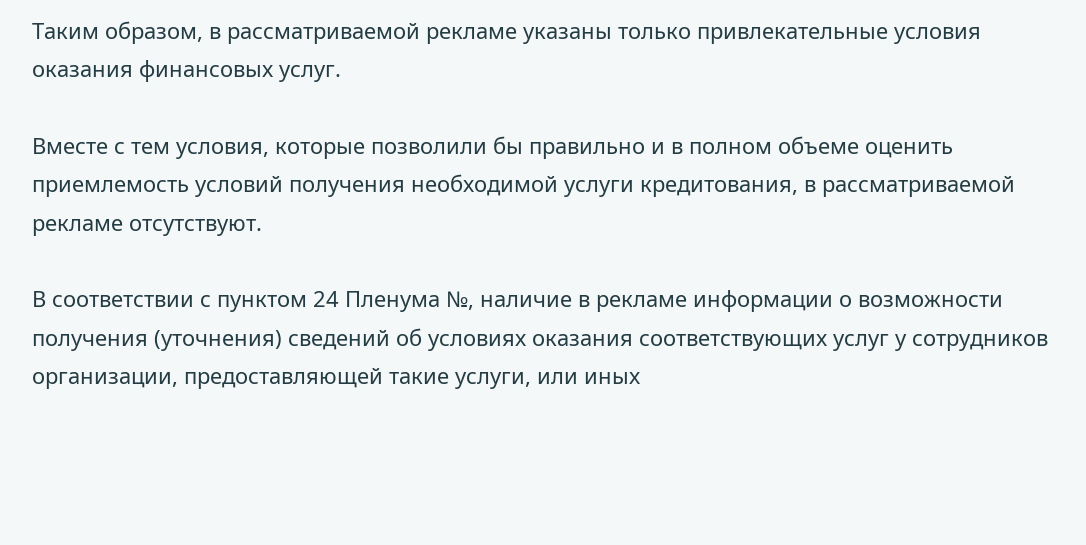Таким образом, в рассматриваемой рекламе указаны только привлекательные условия оказания финансовых услуг.

Вместе с тем условия, которые позволили бы правильно и в полном объеме оценить приемлемость условий получения необходимой услуги кредитования, в рассматриваемой рекламе отсутствуют.

В соответствии с пунктом 24 Пленума №, наличие в рекламе информации о возможности получения (уточнения) сведений об условиях оказания соответствующих услуг у сотрудников организации, предоставляющей такие услуги, или иных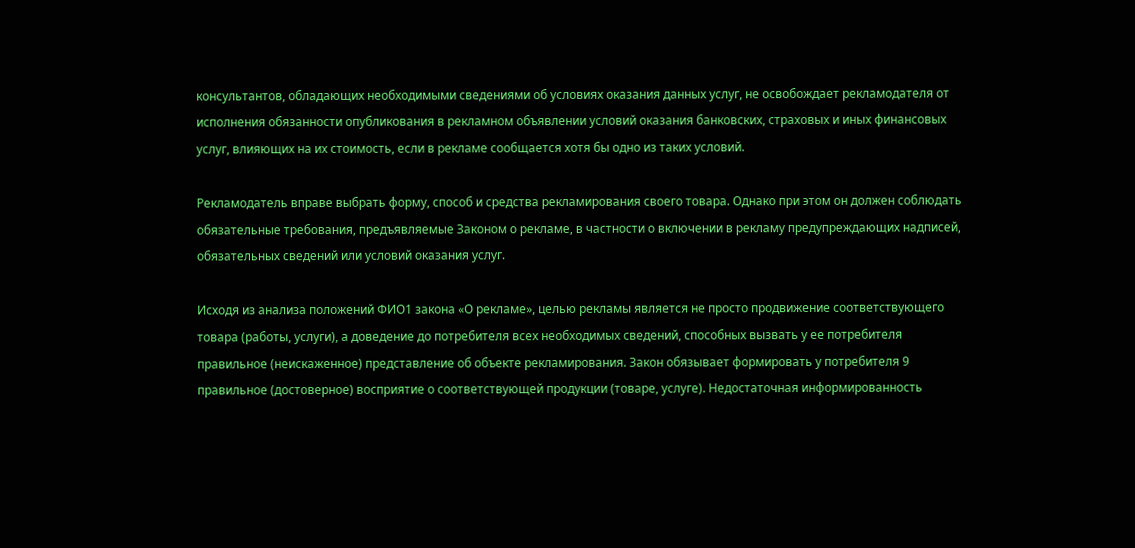консультантов, обладающих необходимыми сведениями об условиях оказания данных услуг, не освобождает рекламодателя от исполнения обязанности опубликования в рекламном объявлении условий оказания банковских, страховых и иных финансовых услуг, влияющих на их стоимость, если в рекламе сообщается хотя бы одно из таких условий.

Рекламодатель вправе выбрать форму, способ и средства рекламирования своего товара. Однако при этом он должен соблюдать обязательные требования, предъявляемые Законом о рекламе, в частности о включении в рекламу предупреждающих надписей, обязательных сведений или условий оказания услуг.

Исходя из анализа положений ФИО1 закона «О рекламе», целью рекламы является не просто продвижение соответствующего товара (работы, услуги), а доведение до потребителя всех необходимых сведений, способных вызвать у ее потребителя правильное (неискаженное) представление об объекте рекламирования. Закон обязывает формировать у потребителя 9 правильное (достоверное) восприятие о соответствующей продукции (товаре, услуге). Недостаточная информированность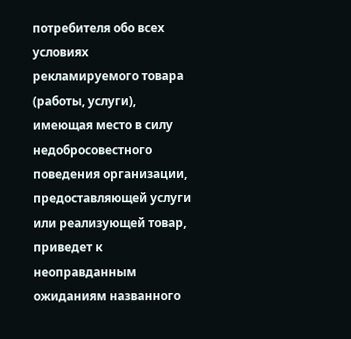потребителя обо всех условиях рекламируемого товара (работы, услуги), имеющая место в силу недобросовестного поведения организации, предоставляющей услуги или реализующей товар, приведет к неоправданным ожиданиям названного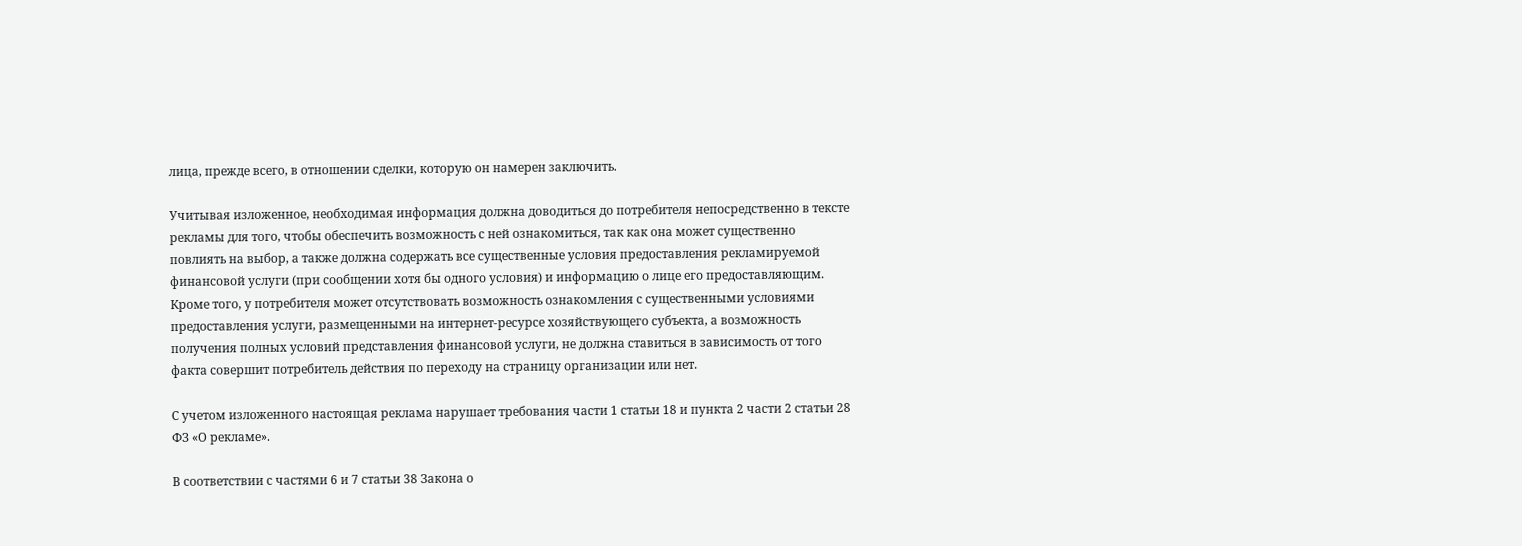лица, прежде всего, в отношении сделки, которую он намерен заключить.

Учитывая изложенное, необходимая информация должна доводиться до потребителя непосредственно в тексте рекламы для того, чтобы обеспечить возможность с ней ознакомиться, так как она может существенно повлиять на выбор, а также должна содержать все существенные условия предоставления рекламируемой финансовой услуги (при сообщении хотя бы одного условия) и информацию о лице его предоставляющим. Кроме того, у потребителя может отсутствовать возможность ознакомления с существенными условиями предоставления услуги, размещенными на интернет-ресурсе хозяйствующего субъекта, а возможность получения полных условий представления финансовой услуги, не должна ставиться в зависимость от того факта совершит потребитель действия по переходу на страницу организации или нет.

С учетом изложенного настоящая реклама нарушает требования части 1 статьи 18 и пункта 2 части 2 статьи 28 ФЗ «О рекламе».

В соответствии с частями 6 и 7 статьи 38 Закона о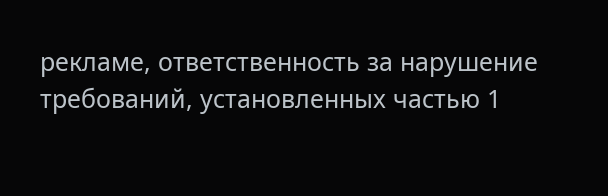рекламе, ответственность за нарушение требований, установленных частью 1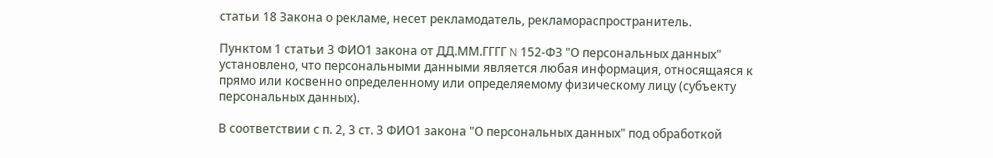статьи 18 Закона о рекламе, несет рекламодатель, рекламораспространитель.

Пунктом 1 статьи 3 ФИО1 закона от ДД.ММ.ГГГГ N 152-ФЗ "О персональных данных" установлено, что персональными данными является любая информация, относящаяся к прямо или косвенно определенному или определяемому физическому лицу (субъекту персональных данных).

В соответствии с п. 2, 3 ст. 3 ФИО1 закона "О персональных данных" под обработкой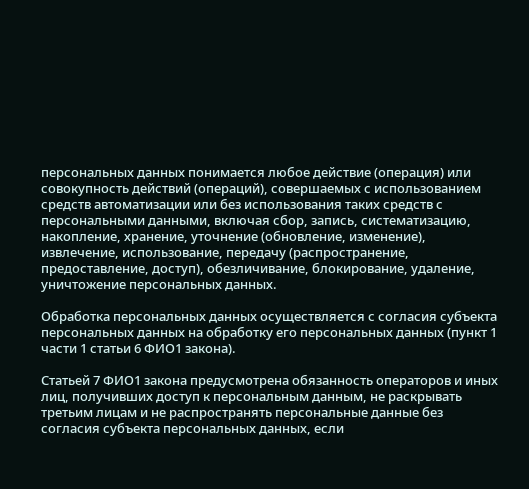персональных данных понимается любое действие (операция) или совокупность действий (операций), совершаемых с использованием средств автоматизации или без использования таких средств с персональными данными, включая сбор, запись, систематизацию, накопление, хранение, уточнение (обновление, изменение), извлечение, использование, передачу (распространение, предоставление, доступ), обезличивание, блокирование, удаление, уничтожение персональных данных.

Обработка персональных данных осуществляется с согласия субъекта персональных данных на обработку его персональных данных (пункт 1 части 1 статьи 6 ФИО1 закона).

Статьей 7 ФИО1 закона предусмотрена обязанность операторов и иных лиц, получивших доступ к персональным данным, не раскрывать третьим лицам и не распространять персональные данные без согласия субъекта персональных данных, если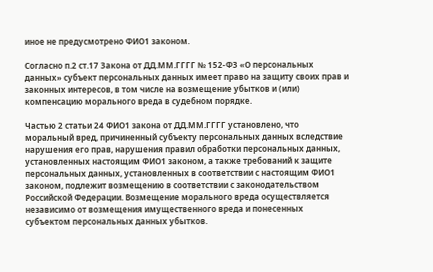иное не предусмотрено ФИО1 законом.

Согласно п.2 ст.17 Закона от ДД.ММ.ГГГГ № 152-ФЗ «О персональных данных» субъект персональных данных имеет право на защиту своих прав и законных интересов, в том числе на возмещение убытков и (или) компенсацию морального вреда в судебном порядке.

Частью 2 статьи 24 ФИО1 закона от ДД.ММ.ГГГГ установлено, что моральный вред, причиненный субъекту персональных данных вследствие нарушения его прав, нарушения правил обработки персональных данных, установленных настоящим ФИО1 законом, а также требований к защите персональных данных, установленных в соответствии с настоящим ФИО1 законом, подлежит возмещению в соответствии с законодательством Российской Федерации. Возмещение морального вреда осуществляется независимо от возмещения имущественного вреда и понесенных субъектом персональных данных убытков.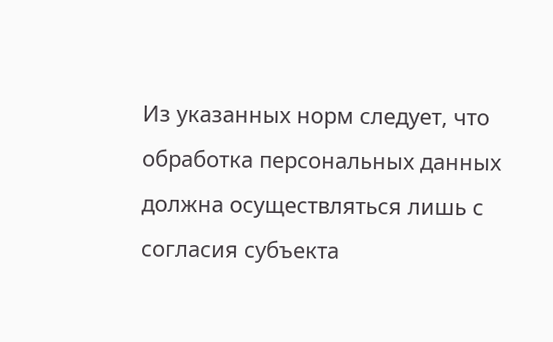Из указанных норм следует, что обработка персональных данных должна осуществляться лишь с согласия субъекта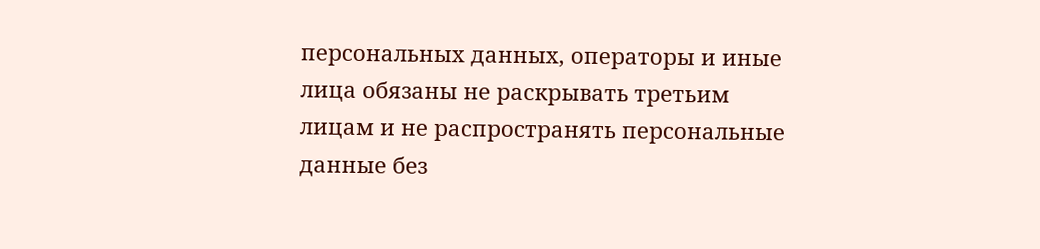персональных данных, операторы и иные лица обязаны не раскрывать третьим лицам и не распространять персональные данные без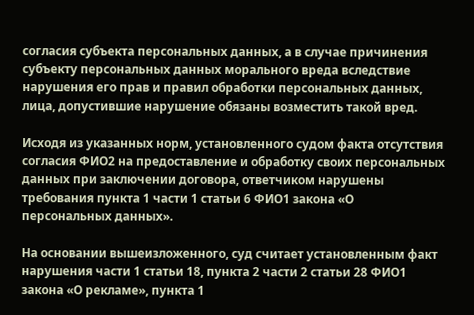согласия субъекта персональных данных, а в случае причинения субъекту персональных данных морального вреда вследствие нарушения его прав и правил обработки персональных данных, лица, допустившие нарушение обязаны возместить такой вред.

Исходя из указанных норм, установленного судом факта отсутствия согласия ФИО2 на предоставление и обработку своих персональных данных при заключении договора, ответчиком нарушены требования пункта 1 части 1 статьи 6 ФИО1 закона «О персональных данных».

На основании вышеизложенного, суд считает установленным факт нарушения части 1 статьи 18, пункта 2 части 2 статьи 28 ФИО1 закона «О рекламе», пункта 1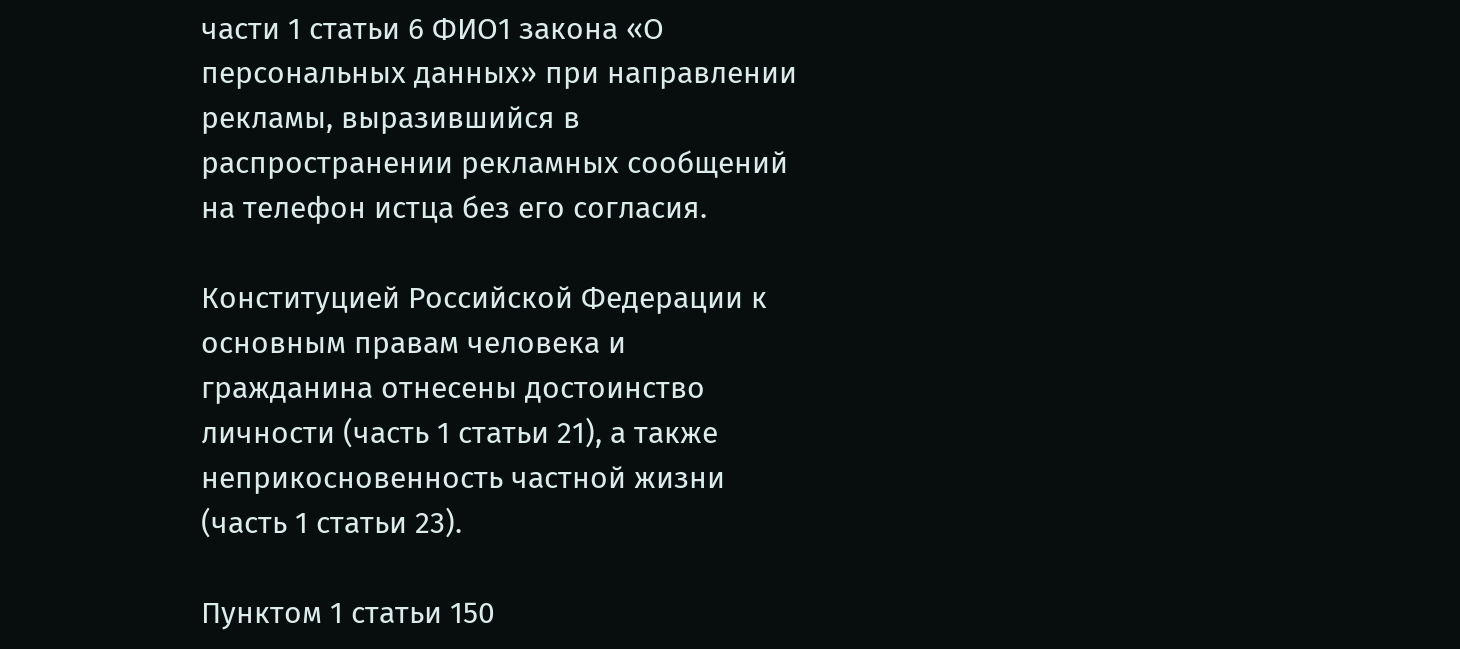части 1 статьи 6 ФИО1 закона «О персональных данных» при направлении рекламы, выразившийся в распространении рекламных сообщений на телефон истца без его согласия.

Конституцией Российской Федерации к основным правам человека и гражданина отнесены достоинство личности (часть 1 статьи 21), а также неприкосновенность частной жизни (часть 1 статьи 23).

Пунктом 1 статьи 150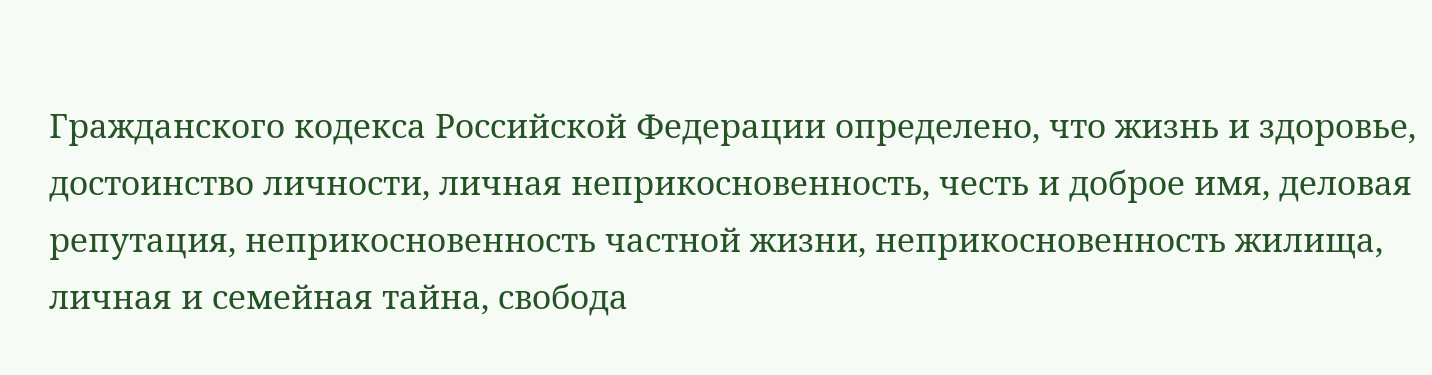Гражданского кодекса Российской Федерации определено, что жизнь и здоровье, достоинство личности, личная неприкосновенность, честь и доброе имя, деловая репутация, неприкосновенность частной жизни, неприкосновенность жилища, личная и семейная тайна, свобода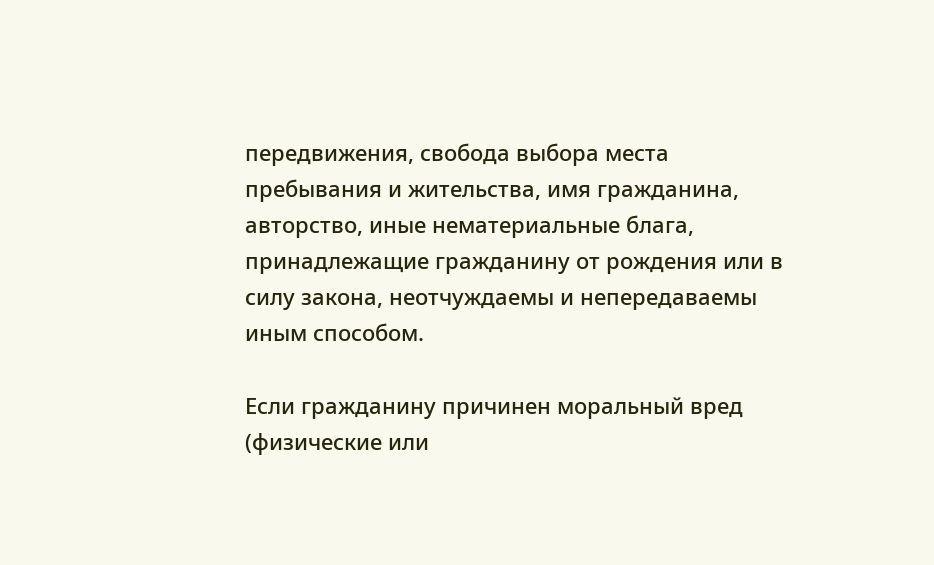передвижения, свобода выбора места пребывания и жительства, имя гражданина, авторство, иные нематериальные блага, принадлежащие гражданину от рождения или в силу закона, неотчуждаемы и непередаваемы иным способом.

Если гражданину причинен моральный вред (физические или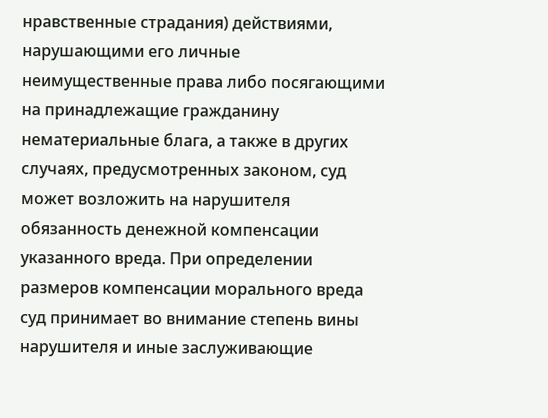нравственные страдания) действиями, нарушающими его личные неимущественные права либо посягающими на принадлежащие гражданину нематериальные блага, а также в других случаях, предусмотренных законом, суд может возложить на нарушителя обязанность денежной компенсации указанного вреда. При определении размеров компенсации морального вреда суд принимает во внимание степень вины нарушителя и иные заслуживающие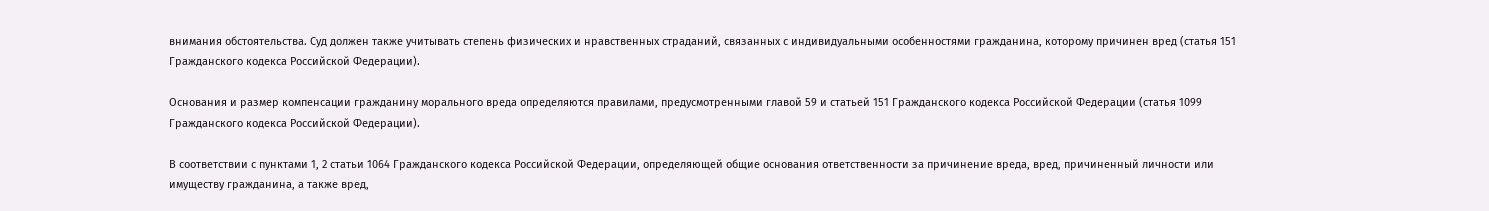внимания обстоятельства. Суд должен также учитывать степень физических и нравственных страданий, связанных с индивидуальными особенностями гражданина, которому причинен вред (статья 151 Гражданского кодекса Российской Федерации).

Основания и размер компенсации гражданину морального вреда определяются правилами, предусмотренными главой 59 и статьей 151 Гражданского кодекса Российской Федерации (статья 1099 Гражданского кодекса Российской Федерации).

В соответствии с пунктами 1, 2 статьи 1064 Гражданского кодекса Российской Федерации, определяющей общие основания ответственности за причинение вреда, вред, причиненный личности или имуществу гражданина, а также вред,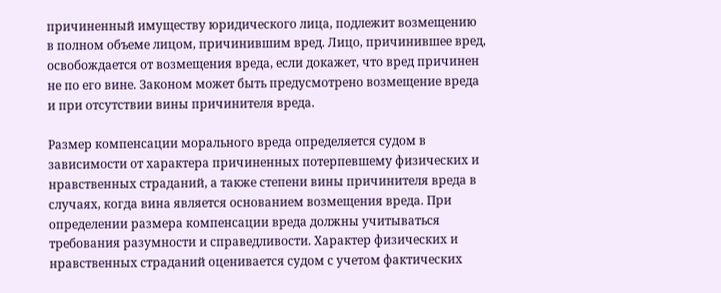причиненный имуществу юридического лица, подлежит возмещению в полном объеме лицом, причинившим вред. Лицо, причинившее вред, освобождается от возмещения вреда, если докажет, что вред причинен не по его вине. Законом может быть предусмотрено возмещение вреда и при отсутствии вины причинителя вреда.

Размер компенсации морального вреда определяется судом в зависимости от характера причиненных потерпевшему физических и нравственных страданий, а также степени вины причинителя вреда в случаях, когда вина является основанием возмещения вреда. При определении размера компенсации вреда должны учитываться требования разумности и справедливости. Характер физических и нравственных страданий оценивается судом с учетом фактических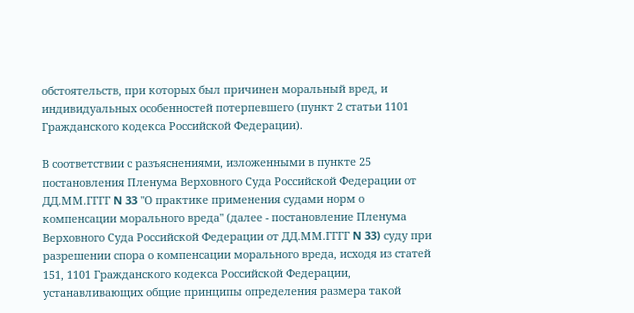обстоятельств, при которых был причинен моральный вред, и индивидуальных особенностей потерпевшего (пункт 2 статьи 1101 Гражданского кодекса Российской Федерации).

В соответствии с разъяснениями, изложенными в пункте 25 постановления Пленума Верховного Суда Российской Федерации от ДД.ММ.ГГГГ N 33 "О практике применения судами норм о компенсации морального вреда" (далее - постановление Пленума Верховного Суда Российской Федерации от ДД.ММ.ГГГГ N 33) суду при разрешении спора о компенсации морального вреда, исходя из статей 151, 1101 Гражданского кодекса Российской Федерации, устанавливающих общие принципы определения размера такой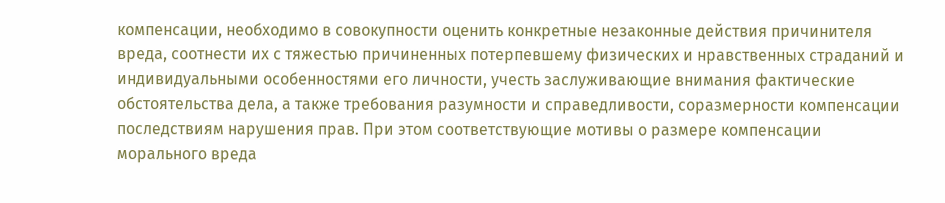компенсации, необходимо в совокупности оценить конкретные незаконные действия причинителя вреда, соотнести их с тяжестью причиненных потерпевшему физических и нравственных страданий и индивидуальными особенностями его личности, учесть заслуживающие внимания фактические обстоятельства дела, а также требования разумности и справедливости, соразмерности компенсации последствиям нарушения прав. При этом соответствующие мотивы о размере компенсации морального вреда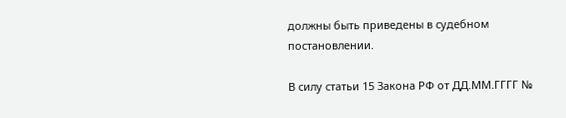должны быть приведены в судебном постановлении.

В силу статьи 15 Закона РФ от ДД.ММ.ГГГГ №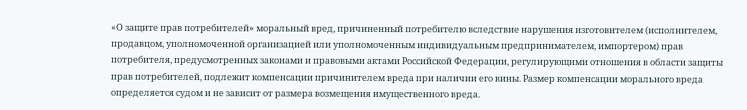«О защите прав потребителей» моральный вред, причиненный потребителю вследствие нарушения изготовителем (исполнителем, продавцом, уполномоченной организацией или уполномоченным индивидуальным предпринимателем, импортером) прав потребителя, предусмотренных законами и правовыми актами Российской Федерации, регулирующими отношения в области защиты прав потребителей, подлежит компенсации причинителем вреда при наличии его вины. Размер компенсации морального вреда определяется судом и не зависит от размера возмещения имущественного вреда.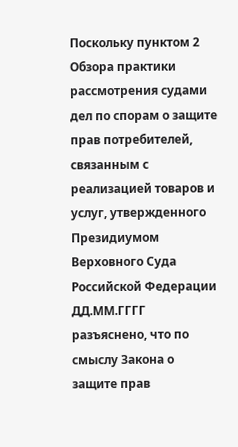Поскольку пунктом 2 Обзора практики рассмотрения судами дел по спорам о защите прав потребителей, связанным с реализацией товаров и услуг, утвержденного Президиумом Верховного Суда Российской Федерации ДД.ММ.ГГГГ разъяснено, что по смыслу Закона о защите прав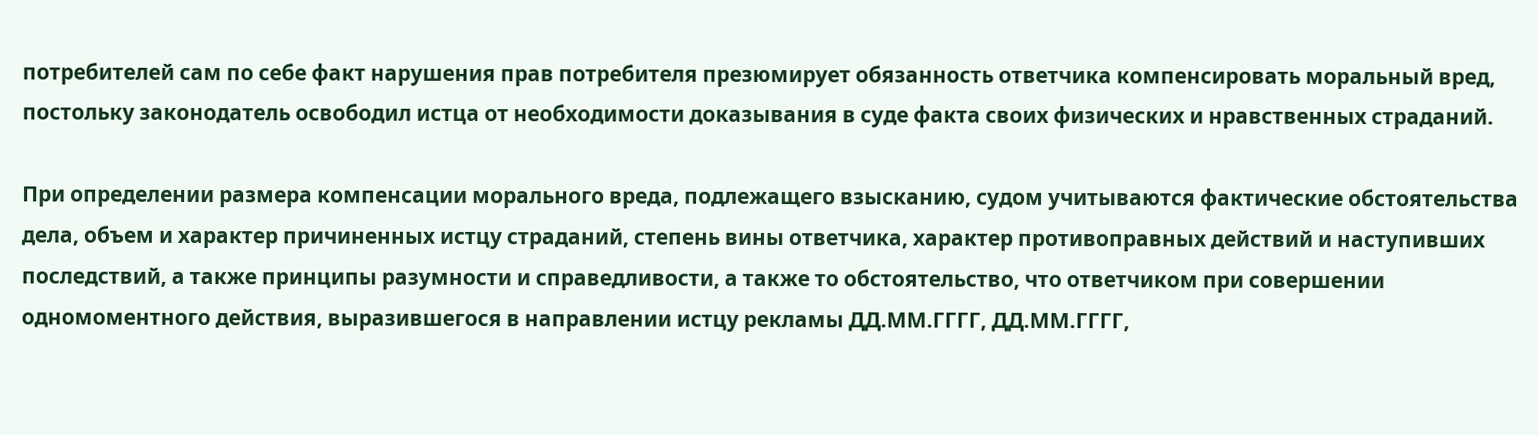потребителей сам по себе факт нарушения прав потребителя презюмирует обязанность ответчика компенсировать моральный вред, постольку законодатель освободил истца от необходимости доказывания в суде факта своих физических и нравственных страданий.

При определении размера компенсации морального вреда, подлежащего взысканию, судом учитываются фактические обстоятельства дела, объем и характер причиненных истцу страданий, степень вины ответчика, характер противоправных действий и наступивших последствий, а также принципы разумности и справедливости, а также то обстоятельство, что ответчиком при совершении одномоментного действия, выразившегося в направлении истцу рекламы ДД.ММ.ГГГГ, ДД.ММ.ГГГГ,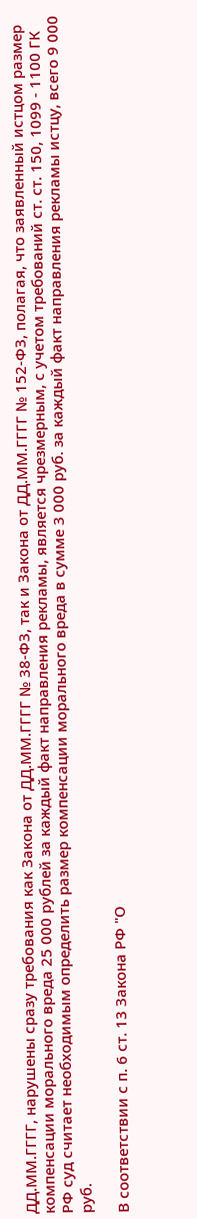ДД.ММ.ГГГГ, нарушены сразу требования как Закона от ДД.ММ.ГГГГ № 38-ФЗ, так и Закона от ДД.ММ.ГГГГ № 152-ФЗ, полагая, что заявленный истцом размер компенсации морального вреда 25 000 рублей за каждый факт направления рекламы, является чрезмерным, с учетом требований ст. ст. 150, 1099 - 1100 ГК РФ суд считает необходимым определить размер компенсации морального вреда в сумме 3 000 руб. за каждый факт направления рекламы истцу, всего 9 000 руб.

В соответствии с п. 6 ст. 13 Закона РФ "О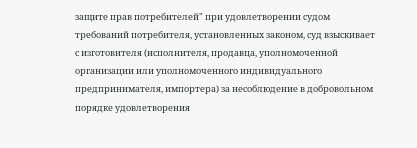защите прав потребителей" при удовлетворении судом требований потребителя, установленных законом, суд взыскивает с изготовителя (исполнителя, продавца, уполномоченной организации или уполномоченного индивидуального предпринимателя, импортера) за несоблюдение в добровольном порядке удовлетворения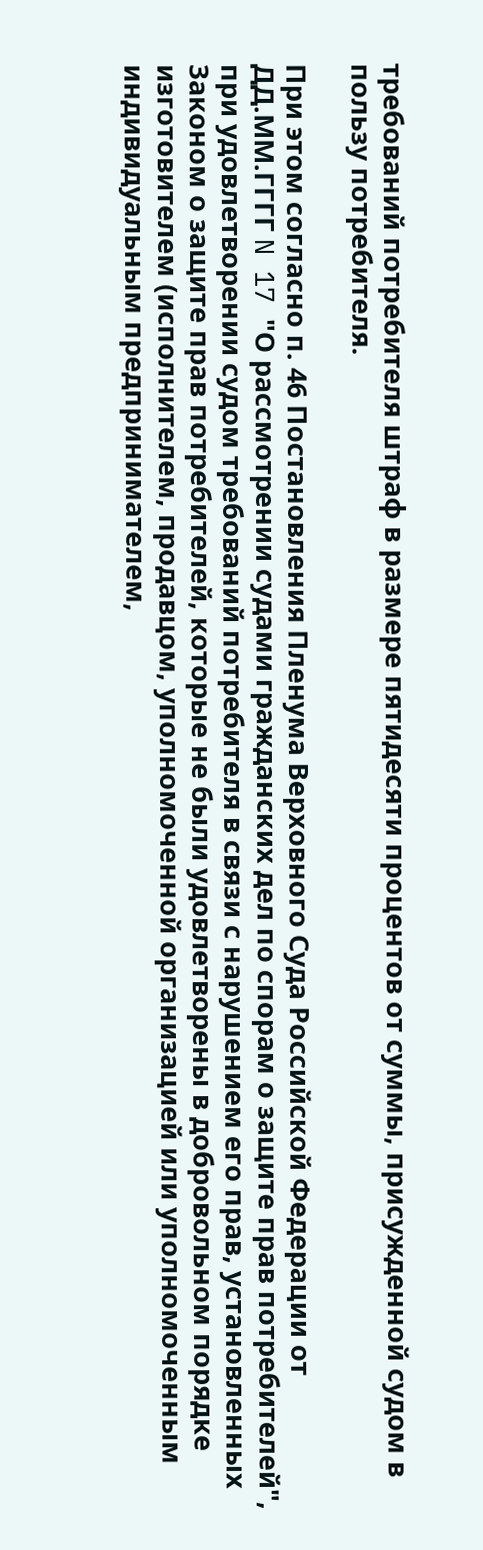требований потребителя штраф в размере пятидесяти процентов от суммы, присужденной судом в пользу потребителя.

При этом согласно п. 46 Постановления Пленума Верховного Суда Российской Федерации от ДД.ММ.ГГГГ N 17 "О рассмотрении судами гражданских дел по спорам о защите прав потребителей", при удовлетворении судом требований потребителя в связи с нарушением его прав, установленных Законом о защите прав потребителей, которые не были удовлетворены в добровольном порядке изготовителем (исполнителем, продавцом, уполномоченной организацией или уполномоченным индивидуальным предпринимателем,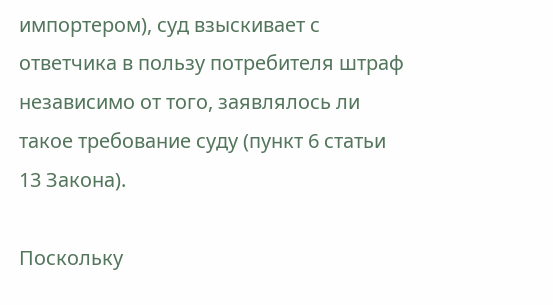импортером), суд взыскивает с ответчика в пользу потребителя штраф независимо от того, заявлялось ли такое требование суду (пункт 6 статьи 13 Закона).

Поскольку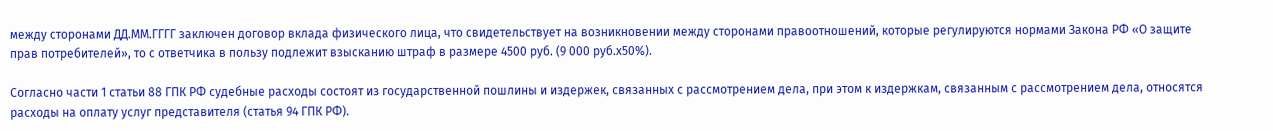между сторонами ДД.ММ.ГГГГ заключен договор вклада физического лица, что свидетельствует на возникновении между сторонами правоотношений, которые регулируются нормами Закона РФ «О защите прав потребителей», то с ответчика в пользу подлежит взысканию штраф в размере 4500 руб. (9 000 руб.х50%).

Согласно части 1 статьи 88 ГПК РФ судебные расходы состоят из государственной пошлины и издержек, связанных с рассмотрением дела, при этом к издержкам, связанным с рассмотрением дела, относятся расходы на оплату услуг представителя (статья 94 ГПК РФ).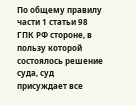По общему правилу части 1 статьи 98 ГПК РФ стороне, в пользу которой состоялось решение суда, суд присуждает все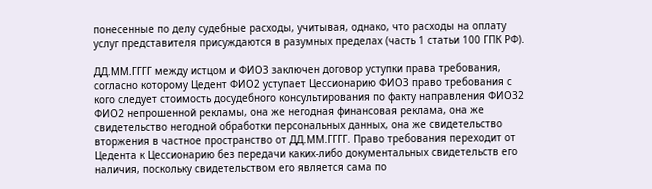понесенные по делу судебные расходы, учитывая, однако, что расходы на оплату услуг представителя присуждаются в разумных пределах (часть 1 статьи 100 ГПК РФ).

ДД.ММ.ГГГГ между истцом и ФИО3 заключен договор уступки права требования, согласно которому Цедент ФИО2 уступает Цессионарию ФИО3 право требования с кого следует стоимость досудебного консультирования по факту направления ФИО32 ФИО2 непрошенной рекламы, она же негодная финансовая реклама, она же свидетельство негодной обработки персональных данных, она же свидетельство вторжения в частное пространство от ДД.ММ.ГГГГ. Право требования переходит от Цедента к Цессионарию без передачи каких-либо документальных свидетельств его наличия, поскольку свидетельством его является сама по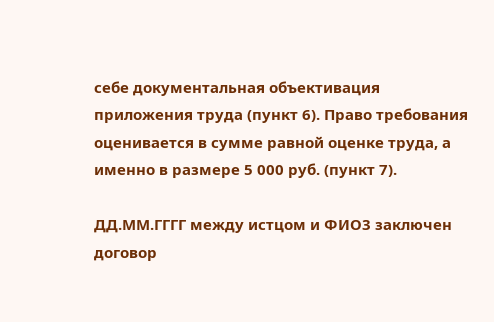себе документальная объективация приложения труда (пункт 6). Право требования оценивается в сумме равной оценке труда, а именно в размере 5 000 руб. (пункт 7).

ДД.ММ.ГГГГ между истцом и ФИО3 заключен договор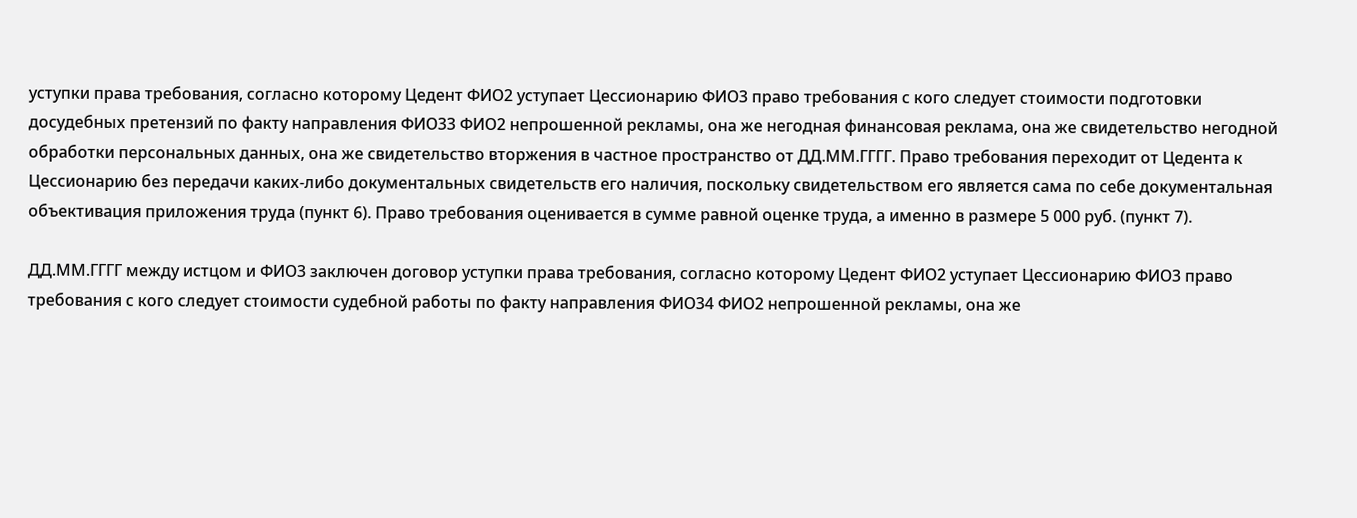уступки права требования, согласно которому Цедент ФИО2 уступает Цессионарию ФИО3 право требования с кого следует стоимости подготовки досудебных претензий по факту направления ФИО33 ФИО2 непрошенной рекламы, она же негодная финансовая реклама, она же свидетельство негодной обработки персональных данных, она же свидетельство вторжения в частное пространство от ДД.ММ.ГГГГ. Право требования переходит от Цедента к Цессионарию без передачи каких-либо документальных свидетельств его наличия, поскольку свидетельством его является сама по себе документальная объективация приложения труда (пункт 6). Право требования оценивается в сумме равной оценке труда, а именно в размере 5 000 руб. (пункт 7).

ДД.ММ.ГГГГ между истцом и ФИО3 заключен договор уступки права требования, согласно которому Цедент ФИО2 уступает Цессионарию ФИО3 право требования с кого следует стоимости судебной работы по факту направления ФИО34 ФИО2 непрошенной рекламы, она же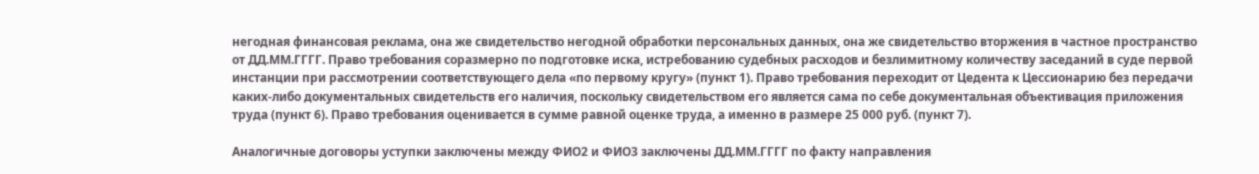негодная финансовая реклама, она же свидетельство негодной обработки персональных данных, она же свидетельство вторжения в частное пространство от ДД.ММ.ГГГГ. Право требования соразмерно по подготовке иска, истребованию судебных расходов и безлимитному количеству заседаний в суде первой инстанции при рассмотрении соответствующего дела «по первому кругу» (пункт 1). Право требования переходит от Цедента к Цессионарию без передачи каких-либо документальных свидетельств его наличия, поскольку свидетельством его является сама по себе документальная объективация приложения труда (пункт 6). Право требования оценивается в сумме равной оценке труда, а именно в размере 25 000 руб. (пункт 7).

Аналогичные договоры уступки заключены между ФИО2 и ФИО3 заключены ДД.ММ.ГГГГ по факту направления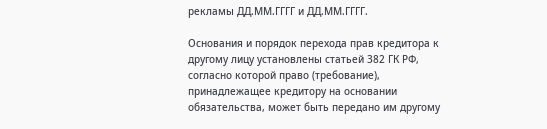рекламы ДД.ММ.ГГГГ и ДД.ММ.ГГГГ.

Основания и порядок перехода прав кредитора к другому лицу установлены статьей 382 ГК РФ, согласно которой право (требование), принадлежащее кредитору на основании обязательства, может быть передано им другому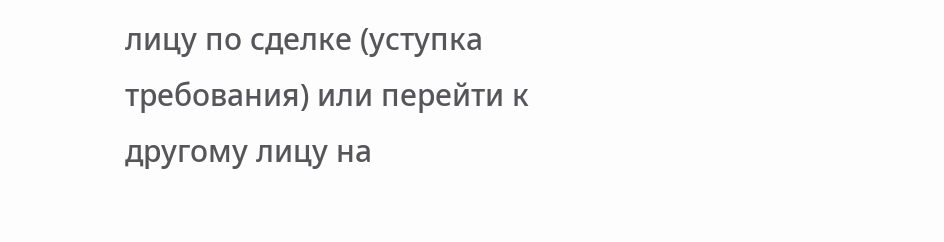лицу по сделке (уступка требования) или перейти к другому лицу на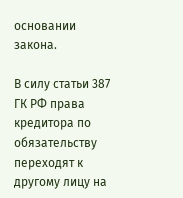основании закона.

В силу статьи 387 ГК РФ права кредитора по обязательству переходят к другому лицу на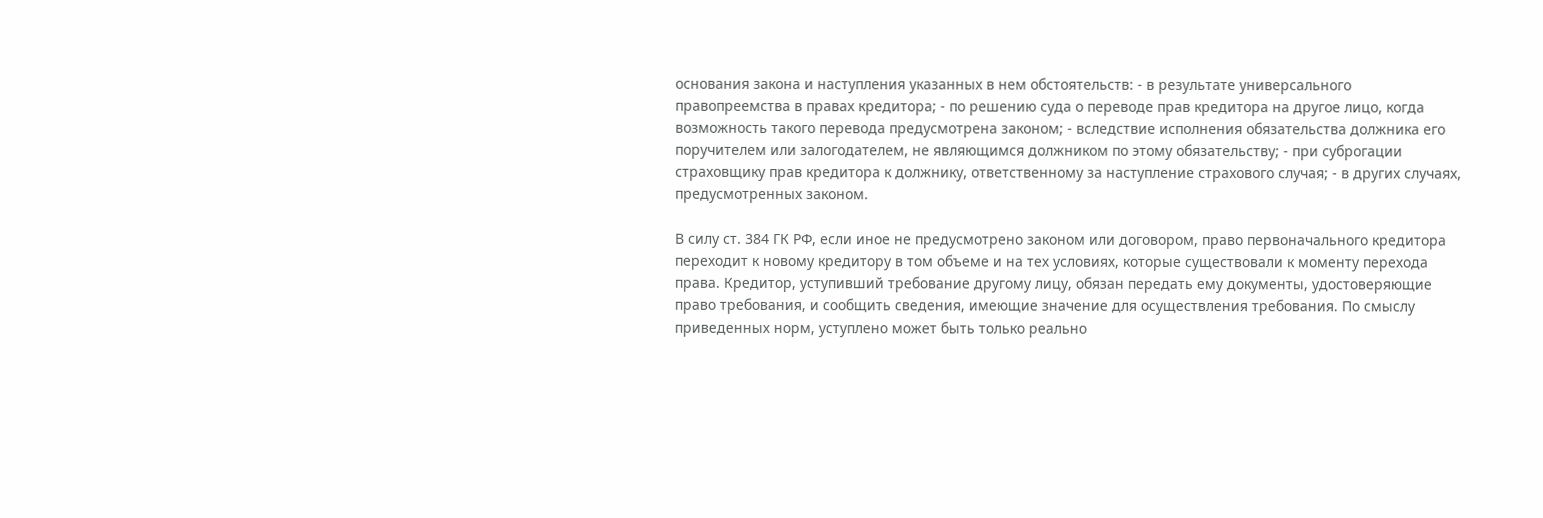основания закона и наступления указанных в нем обстоятельств: - в результате универсального правопреемства в правах кредитора; - по решению суда о переводе прав кредитора на другое лицо, когда возможность такого перевода предусмотрена законом; - вследствие исполнения обязательства должника его поручителем или залогодателем, не являющимся должником по этому обязательству; - при суброгации страховщику прав кредитора к должнику, ответственному за наступление страхового случая; - в других случаях, предусмотренных законом.

В силу ст. 384 ГК РФ, если иное не предусмотрено законом или договором, право первоначального кредитора переходит к новому кредитору в том объеме и на тех условиях, которые существовали к моменту перехода права. Кредитор, уступивший требование другому лицу, обязан передать ему документы, удостоверяющие право требования, и сообщить сведения, имеющие значение для осуществления требования. По смыслу приведенных норм, уступлено может быть только реально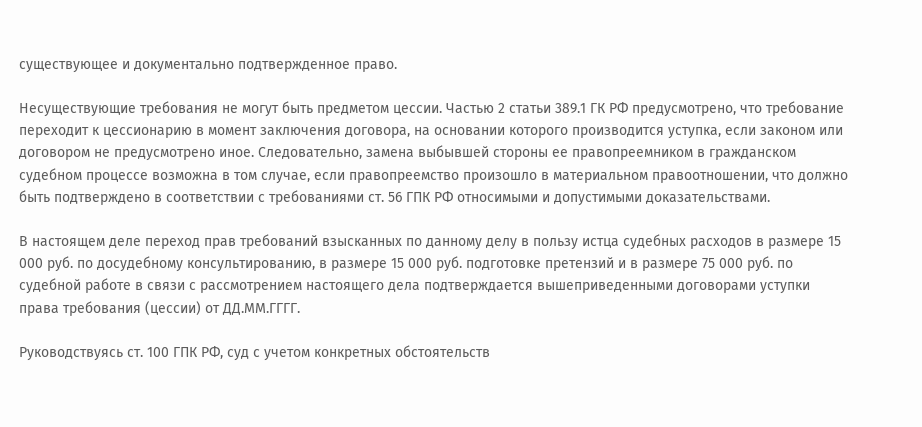существующее и документально подтвержденное право.

Несуществующие требования не могут быть предметом цессии. Частью 2 статьи 389.1 ГК РФ предусмотрено, что требование переходит к цессионарию в момент заключения договора, на основании которого производится уступка, если законом или договором не предусмотрено иное. Следовательно, замена выбывшей стороны ее правопреемником в гражданском судебном процессе возможна в том случае, если правопреемство произошло в материальном правоотношении, что должно быть подтверждено в соответствии с требованиями ст. 56 ГПК РФ относимыми и допустимыми доказательствами.

В настоящем деле переход прав требований взысканных по данному делу в пользу истца судебных расходов в размере 15 000 руб. по досудебному консультированию, в размере 15 000 руб. подготовке претензий и в размере 75 000 руб. по судебной работе в связи с рассмотрением настоящего дела подтверждается вышеприведенными договорами уступки права требования (цессии) от ДД.ММ.ГГГГ.

Руководствуясь ст. 100 ГПК РФ, суд с учетом конкретных обстоятельств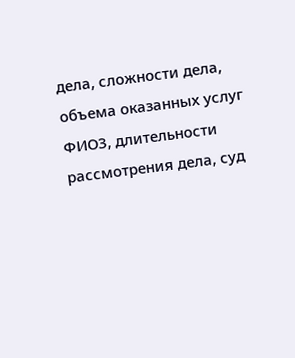дела, сложности дела, объема оказанных услуг ФИО3, длительности рассмотрения дела, суд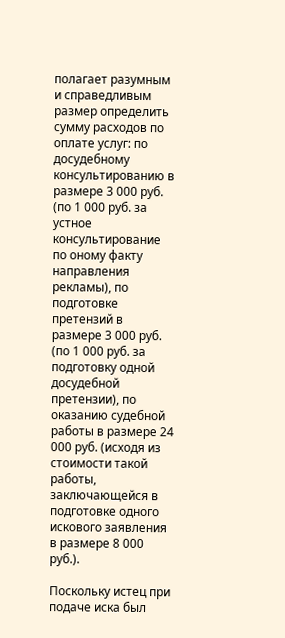полагает разумным и справедливым размер определить сумму расходов по оплате услуг: по досудебному консультированию в размере 3 000 руб. (по 1 000 руб. за устное консультирование по оному факту направления рекламы), по подготовке претензий в размере 3 000 руб. (по 1 000 руб. за подготовку одной досудебной претензии), по оказанию судебной работы в размере 24 000 руб. (исходя из стоимости такой работы, заключающейся в подготовке одного искового заявления в размере 8 000 руб.).

Поскольку истец при подаче иска был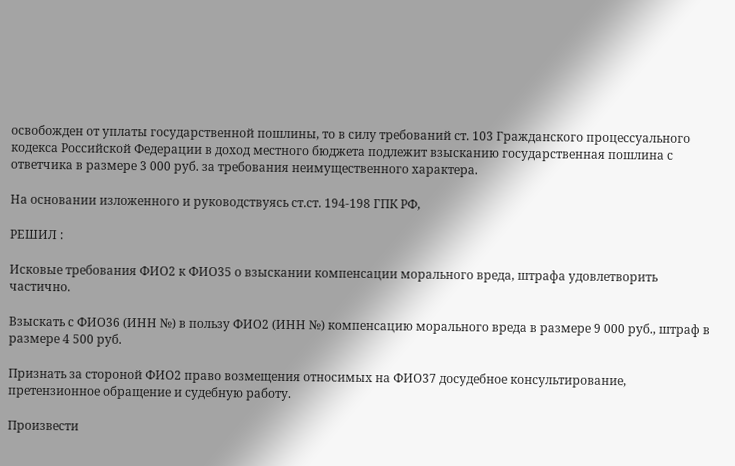освобожден от уплаты государственной пошлины, то в силу требований ст. 103 Гражданского процессуального кодекса Российской Федерации в доход местного бюджета подлежит взысканию государственная пошлина с ответчика в размере 3 000 руб. за требования неимущественного характера.

На основании изложенного и руководствуясь ст.ст. 194-198 ГПК РФ,

РЕШИЛ :

Исковые требования ФИО2 к ФИО35 о взыскании компенсации морального вреда, штрафа удовлетворить частично.

Взыскать с ФИО36 (ИНН №) в пользу ФИО2 (ИНН №) компенсацию морального вреда в размере 9 000 руб., штраф в размере 4 500 руб.

Признать за стороной ФИО2 право возмещения относимых на ФИО37 досудебное консультирование, претензионное обращение и судебную работу.

Произвести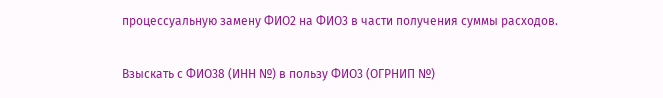процессуальную замену ФИО2 на ФИО3 в части получения суммы расходов.

Взыскать с ФИО38 (ИНН №) в пользу ФИО3 (ОГРНИП №)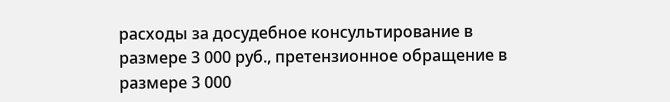расходы за досудебное консультирование в размере 3 000 руб., претензионное обращение в размере 3 000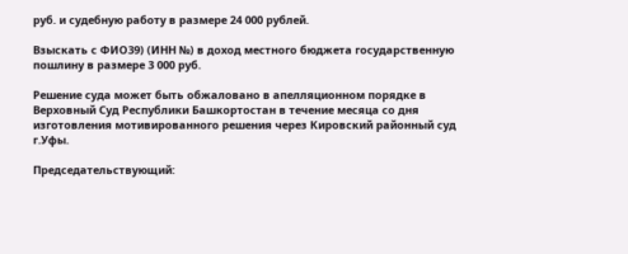руб. и судебную работу в размере 24 000 рублей.

Взыскать с ФИО39) (ИНН №) в доход местного бюджета государственную пошлину в размере 3 000 руб.

Решение суда может быть обжаловано в апелляционном порядке в Верховный Суд Республики Башкортостан в течение месяца со дня изготовления мотивированного решения через Кировский районный суд г.Уфы.

Председательствующий: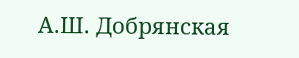А.Ш. Добрянская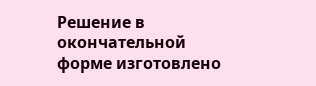Решение в окончательной форме изготовлено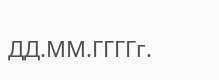ДД.ММ.ГГГГг.